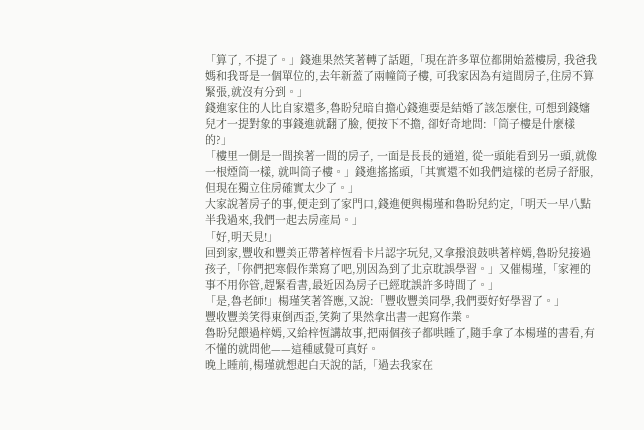「算了, 不提了。」錢進果然笑著轉了話題,「現在許多單位都開始蓋樓房, 我爸我媽和我哥是一個單位的,去年新蓋了兩幢筒子樓, 可我家因為有這間房子,住房不算緊張,就沒有分到。」
錢進家住的人比自家還多,魯盼兒暗自擔心錢進要是結婚了該怎麼住, 可想到錢嬸兒才一提對象的事錢進就翻了臉, 便按下不擔, 卻好奇地問:「筒子樓是什麼樣的?」
「樓里一側是一間挨著一間的房子, 一面是長長的通道, 從一頭能看到另一頭,就像一根煙筒一樣, 就叫筒子樓。」錢進搖搖頭,「其實還不如我們這樣的老房子舒服,但現在獨立住房確實太少了。」
大家說著房子的事,便走到了家門口,錢進便與楊瑾和魯盼兒約定,「明天一早八點半我過來,我們一起去房產局。」
「好,明天見!」
回到家,豐收和豐美正帶著梓恆看卡片認字玩兒,又拿撥浪鼓哄著梓嫣,魯盼兒接過孩子,「你們把寒假作業寫了吧,別因為到了北京耽誤學習。」又催楊瑾,「家裡的事不用你管,趕緊看書,最近因為房子已經耽誤許多時間了。」
「是,魯老師!」楊瑾笑著答應,又說:「豐收豐美同學,我們要好好學習了。」
豐收豐美笑得東倒西歪,笑夠了果然拿出書一起寫作業。
魯盼兒餵過梓嫣,又給梓恆講故事,把兩個孩子都哄睡了,隨手拿了本楊瑾的書看,有不懂的就問他——這種感覺可真好。
晚上睡前,楊瑾就想起白天說的話,「過去我家在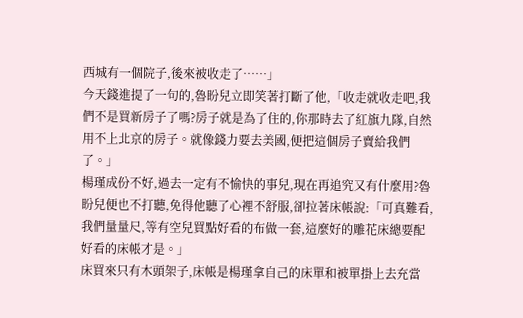西城有一個院子,後來被收走了……」
今天錢進提了一句的,魯盼兒立即笑著打斷了他,「收走就收走吧,我們不是買新房子了嗎?房子就是為了住的,你那時去了紅旗九隊,自然用不上北京的房子。就像錢力要去美國,便把這個房子賣給我們了。」
楊瑾成份不好,過去一定有不愉快的事兒,現在再追究又有什麼用?魯盼兒便也不打聽,免得他聽了心裡不舒服,卻拉著床帳說:「可真難看,我們量量尺,等有空兒買點好看的布做一套,這麼好的雕花床總要配好看的床帳才是。」
床買來只有木頭架子,床帳是楊瑾拿自己的床單和被單掛上去充當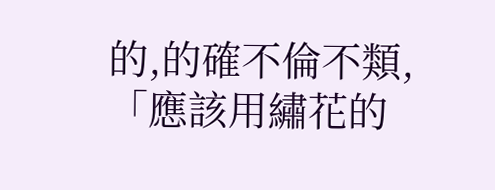的,的確不倫不類,「應該用繡花的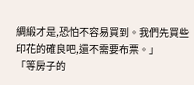綢緞才是,恐怕不容易買到。我們先買些印花的確良吧,還不需要布票。」
「等房子的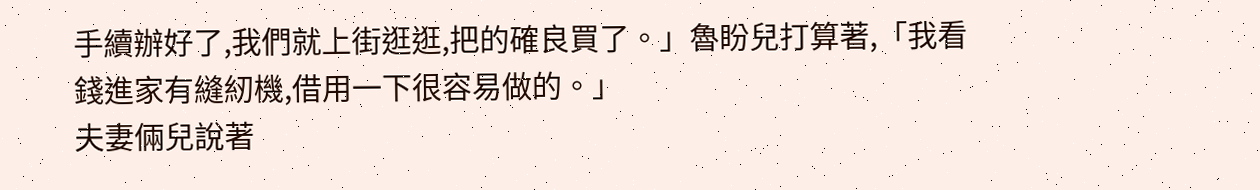手續辦好了,我們就上街逛逛,把的確良買了。」魯盼兒打算著,「我看錢進家有縫紉機,借用一下很容易做的。」
夫妻倆兒說著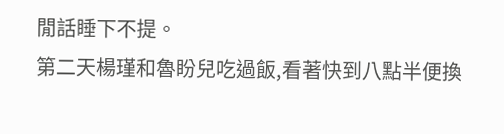閒話睡下不提。
第二天楊瑾和魯盼兒吃過飯,看著快到八點半便換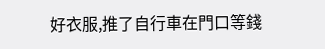好衣服,推了自行車在門口等錢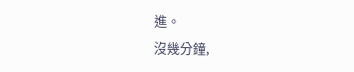進。
沒幾分鐘,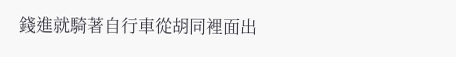錢進就騎著自行車從胡同裡面出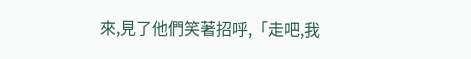來,見了他們笑著招呼,「走吧,我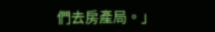們去房產局。」